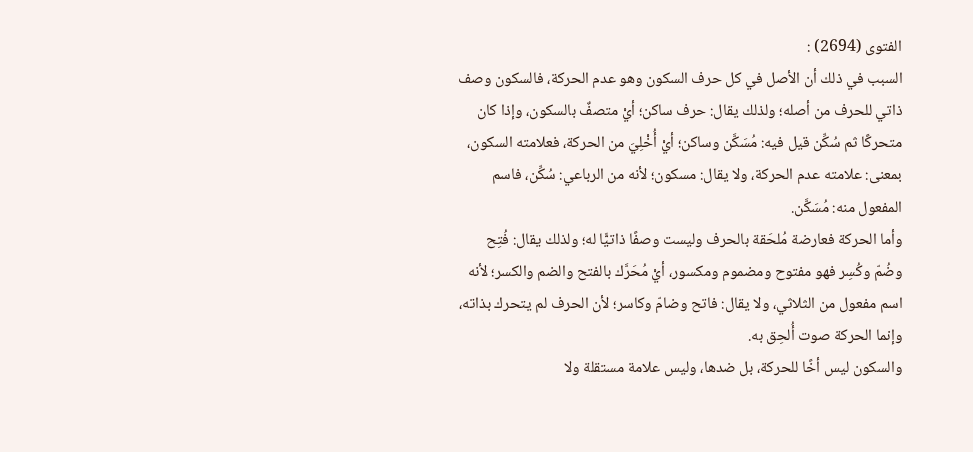الفتوى (2694) :
السبب في ذلك أن الأصل في كل حرف السكون وهو عدم الحركة، فالسكون وصف ذاتي للحرف من أصله؛ ولذلك يقال: حرف ساكن؛ أيْ متصفٌ بالسكون، وإذا كان متحركًا ثم سُكِّن قيل فيه: مُسَكَّن وساكن؛ أيْ أُخْلِيَ من الحركة، فعلامته السكون، بمعنى: علامته عدم الحركة، ولا يقال: مسكون؛ لأنه من الرباعي: سُكِّن، فاسم المفعول منه: مُسَكَّن.
وأما الحركة فعارضة مُلحَقة بالحرف وليست وصفًا ذاتيًّا له؛ ولذلك يقال: فُتِح وضُمّ وكُسِر فهو مفتوح ومضموم ومكسور، أيْ مُحَرَّك بالفتح والضم والكسر؛ لأنه اسم مفعول من الثلاثي، ولا يقال: فاتح وضامّ وكاسر؛ لأن الحرف لم يتحرك بذاته، وإنما الحركة صوت أُلحِق به.
والسكون ليس أخًا للحركة، بل ضدها، وليس علامة مستقلة ولا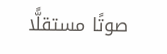صوتًا مستقلًّا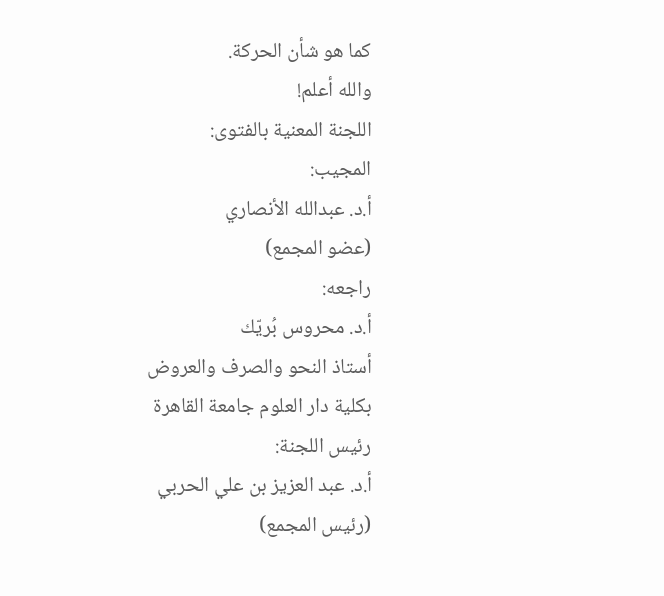كما هو شأن الحركة.
والله أعلم!
اللجنة المعنية بالفتوى:
المجيب:
أ.د. عبدالله الأنصاري
(عضو المجمع)
راجعه:
أ.د. محروس بُريّك
أستاذ النحو والصرف والعروض
بكلية دار العلوم جامعة القاهرة
رئيس اللجنة:
أ.د. عبد العزيز بن علي الحربي
(رئيس المجمع)